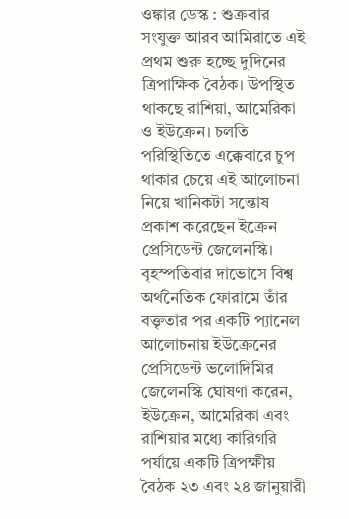ওঙ্কার ডেস্ক : শুক্রবার সংযুক্ত আরব আমিরাতে এই প্রথম শুরু হচ্ছে দুদিনের ত্রিপাক্ষিক বৈঠক। উপস্থিত থাকছে রাশিয়া, আমেরিকা ও ইউক্রেন। চলতি পরিস্থিতিতে এক্কেবারে চুপ থাকার চেয়ে এই আলোচনা নিয়ে খানিকটা সন্তোষ প্রকাশ করেছেন ইক্রেন প্রেসিডেন্ট জেলেনস্কি। বৃহস্পতিবার দাভোসে বিশ্ব অর্থনৈতিক ফোরামে তাঁর বক্তৃতার পর একটি প্যানেল আলোচনায় ইউক্রেনের প্রেসিডেন্ট ভলোদিমির জেলেনস্কি ঘোষণা করেন, ইউক্রেন, আমেরিকা এবং রাশিয়ার মধ্যে কারিগরি পর্যায়ে একটি ত্রিপক্ষীয় বৈঠক ২৩ এবং ২৪ জানুয়ারী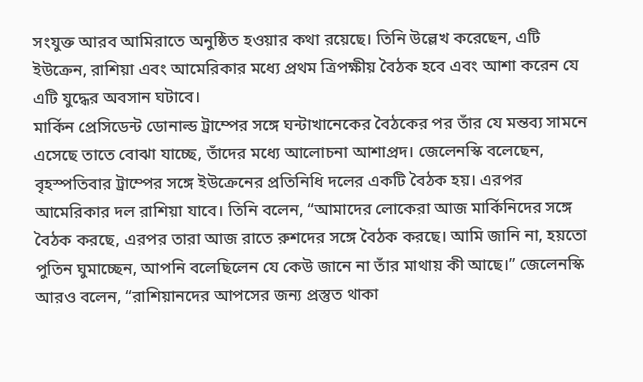সংযুক্ত আরব আমিরাতে অনুষ্ঠিত হওয়ার কথা রয়েছে। তিনি উল্লেখ করেছেন, এটি ইউক্রেন, রাশিয়া এবং আমেরিকার মধ্যে প্রথম ত্রিপক্ষীয় বৈঠক হবে এবং আশা করেন যে এটি যুদ্ধের অবসান ঘটাবে।
মার্কিন প্রেসিডেন্ট ডোনাল্ড ট্রাম্পের সঙ্গে ঘন্টাখানেকের বৈঠকের পর তাঁর যে মন্তব্য সামনে এসেছে তাতে বোঝা যাচ্ছে, তাঁদের মধ্যে আলোচনা আশাপ্রদ। জেলেনস্কি বলেছেন, বৃহস্পতিবার ট্রাম্পের সঙ্গে ইউক্রেনের প্রতিনিধি দলের একটি বৈঠক হয়। এরপর আমেরিকার দল রাশিয়া যাবে। তিনি বলেন, “আমাদের লোকেরা আজ মার্কিনিদের সঙ্গে বৈঠক করছে, এরপর তারা আজ রাতে রুশদের সঙ্গে বৈঠক করছে। আমি জানি না, হয়তো পুতিন ঘুমাচ্ছেন, আপনি বলেছিলেন যে কেউ জানে না তাঁর মাথায় কী আছে।” জেলেনস্কি আরও বলেন, “রাশিয়ানদের আপসের জন্য প্রস্তুত থাকা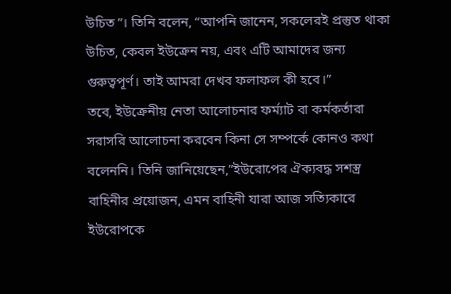উচিত”। তিনি বলেন, “আপনি জানেন, সকলেরই প্রস্তুত থাকা উচিত, কেবল ইউক্রেন নয়, এবং এটি আমাদের জন্য গুরুত্বপূর্ণ। তাই আমরা দেখব ফলাফল কী হবে।”
তবে, ইউক্রেনীয় নেতা আলোচনার ফর্ম্যাট বা কর্মকর্তারা সরাসরি আলোচনা করবেন কিনা সে সম্পর্কে কোনও কথা বলেননি। তিনি জানিয়েছেন,”ইউরোপের ঐক্যবদ্ধ সশস্ত্র বাহিনীর প্রয়োজন, এমন বাহিনী যারা আজ সত্যিকারে ইউরোপকে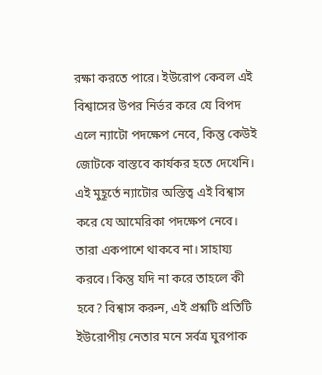রক্ষা করতে পারে। ইউরোপ কেবল এই বিশ্বাসের উপর নির্ভর করে যে বিপদ এলে ন্যাটো পদক্ষেপ নেবে, কিন্তু কেউই জোটকে বাস্তবে কার্যকর হতে দেখেনি। এই মুহূর্তে ন্যাটোর অস্তিত্ব এই বিশ্বাস করে যে আমেরিকা পদক্ষেপ নেবে। তারা একপাশে থাকবে না। সাহায্য করবে। কিন্তু যদি না করে তাহলে কী হবে? বিশ্বাস করুন, এই প্রশ্নটি প্রতিটি ইউরোপীয় নেতার মনে সর্বত্র ঘুরপাক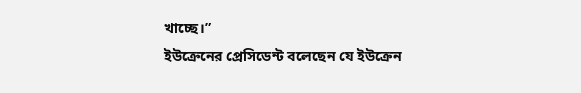খাচ্ছে।”
ইউক্রেনের প্রেসিডেন্ট বলেছেন যে ইউক্রেন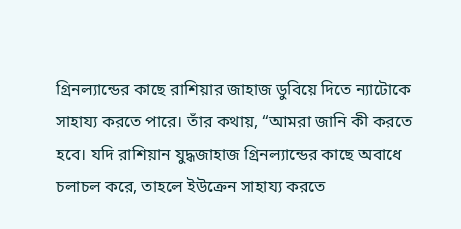গ্রিনল্যান্ডের কাছে রাশিয়ার জাহাজ ডুবিয়ে দিতে ন্যাটোকে সাহায্য করতে পারে। তাঁর কথায়, “আমরা জানি কী করতে হবে। যদি রাশিয়ান যুদ্ধজাহাজ গ্রিনল্যান্ডের কাছে অবাধে চলাচল করে, তাহলে ইউক্রেন সাহায্য করতে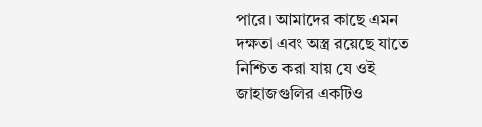পারে। আমাদের কাছে এমন দক্ষতা এবং অস্ত্র রয়েছে যাতে নিশ্চিত করা যায় যে ওই জাহাজগুলির একটিও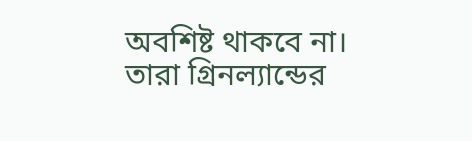অবশিষ্ট থাকবে না। তারা গ্রিনল্যান্ডের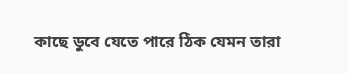কাছে ডুবে যেতে পারে ঠিক যেমন তারা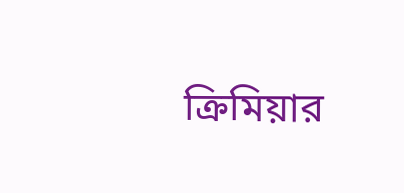ক্রিমিয়ার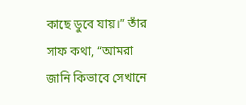কাছে ডুবে যায়।” তাঁর সাফ কথা, “আমরা জানি কিভাবে সেখানে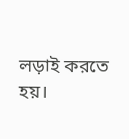লড়াই করতে হয়।